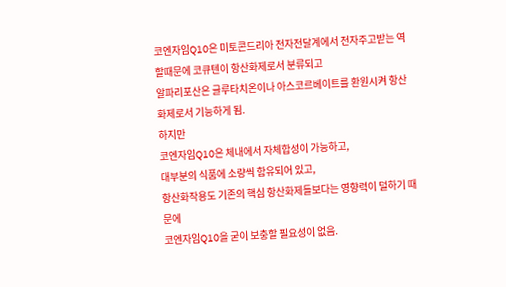코엔자임Q10은 미토콘드리아 전자전달계에서 전자주고받는 역할때문에 코큐텐이 항산화제로서 분류되고
알파리포산은 글루타치온이나 아스코르베이트를 환원시켜 항산화제로서 기능하게 됨.
하지만
코엔자임Q10은 체내에서 자체합성이 가능하고,
대부분의 식품에 소량씩 함유되어 있고,
항산화작용도 기존의 핵심 항산화제들보다는 영향력이 덜하기 때문에
코엔자임Q10을 굳이 보충할 필요성이 없음.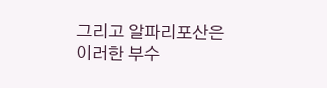그리고 알파리포산은
이러한 부수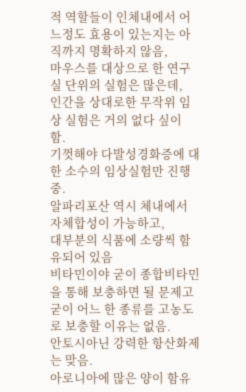적 역할들이 인체내에서 어느정도 효용이 있는지는 아직까지 명확하지 않음,
마우스를 대상으로 한 연구실 단위의 실험은 많은데,
인간을 상대로한 무작위 임상 실험은 거의 없다 싶이 함.
기껏해야 다발성경화증에 대한 소수의 임상실험만 진행 중.
알파리포산 역시 체내에서 자체합성이 가능하고,
대부분의 식품에 소량씩 함유되어 있음
비타민이야 굳이 종합비타민을 통해 보충하면 될 문제고
굳이 어느 한 종류를 고농도로 보충할 이유는 없음.
안토시아닌 강력한 항산화제는 맞음.
아로니아에 많은 양이 함유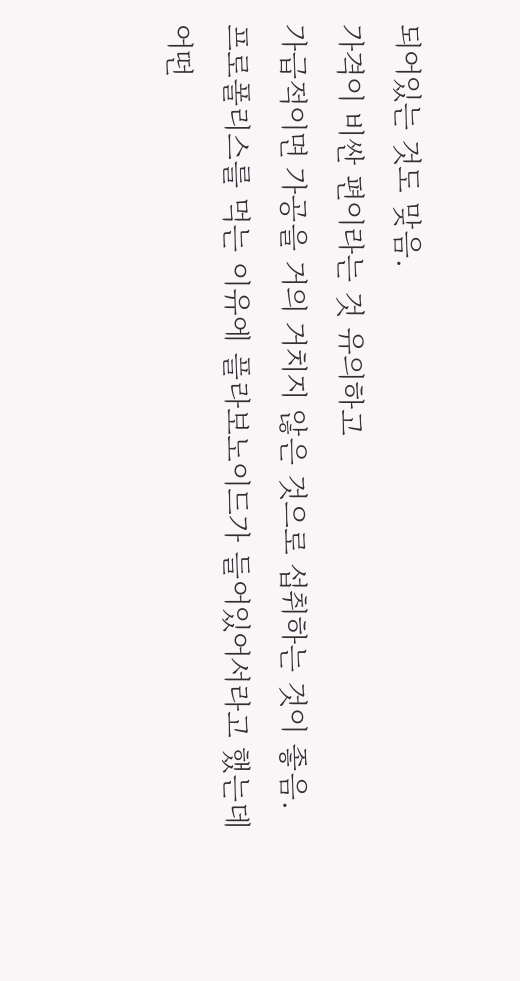되어있는 것도 맞음.
가격이 비싼 편이라는 것 유의하고
가급적이면 가공을 거의 거치지 않은 것으로 섭취하는 것이 좋음.
프로폴리스를 먹는 이유에 플라보노이드가 들어있어서라고 했는데
어떤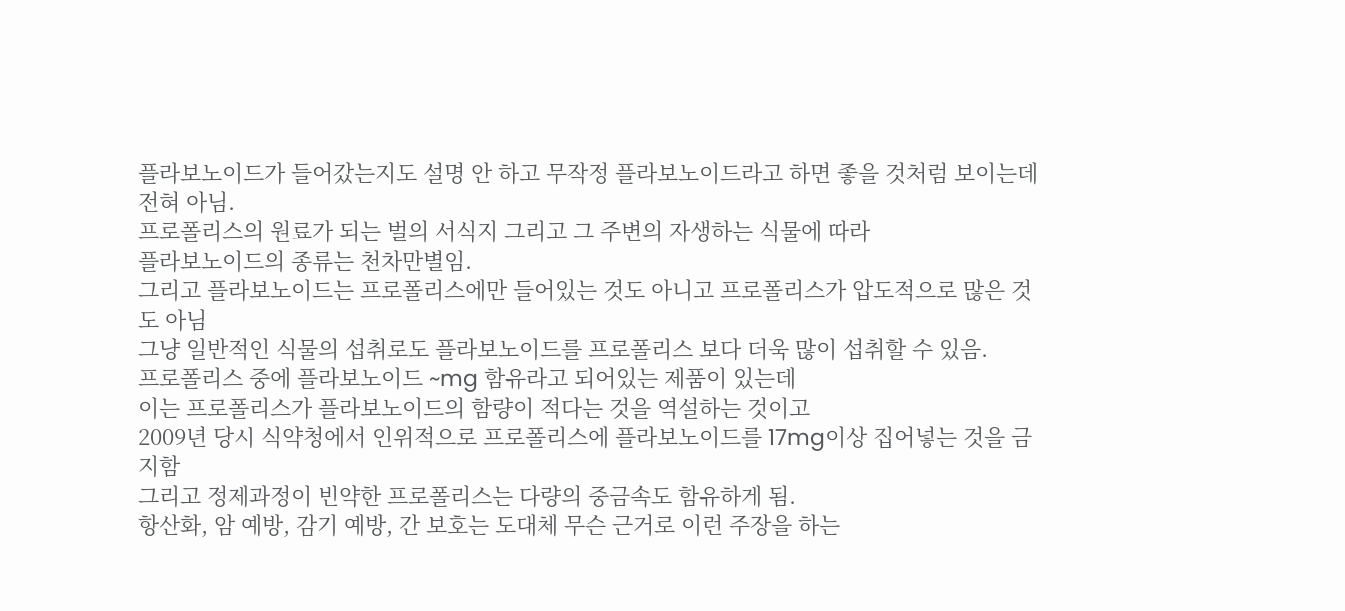플라보노이드가 들어갔는지도 설명 안 하고 무작정 플라보노이드라고 하면 좋을 것처럼 보이는데 전혀 아님.
프로폴리스의 원료가 되는 벌의 서식지 그리고 그 주변의 자생하는 식물에 따라
플라보노이드의 종류는 천차만별임.
그리고 플라보노이드는 프로폴리스에만 들어있는 것도 아니고 프로폴리스가 압도적으로 많은 것도 아님
그냥 일반적인 식물의 섭취로도 플라보노이드를 프로폴리스 보다 더욱 많이 섭취할 수 있음.
프로폴리스 중에 플라보노이드 ~mg 함유라고 되어있는 제품이 있는데
이는 프로폴리스가 플라보노이드의 함량이 적다는 것을 역설하는 것이고
2009년 당시 식약청에서 인위적으로 프로폴리스에 플라보노이드를 17mg이상 집어넣는 것을 금지함
그리고 정제과정이 빈약한 프로폴리스는 다량의 중금속도 함유하게 됨.
항산화, 암 예방, 감기 예방, 간 보호는 도대체 무슨 근거로 이런 주장을 하는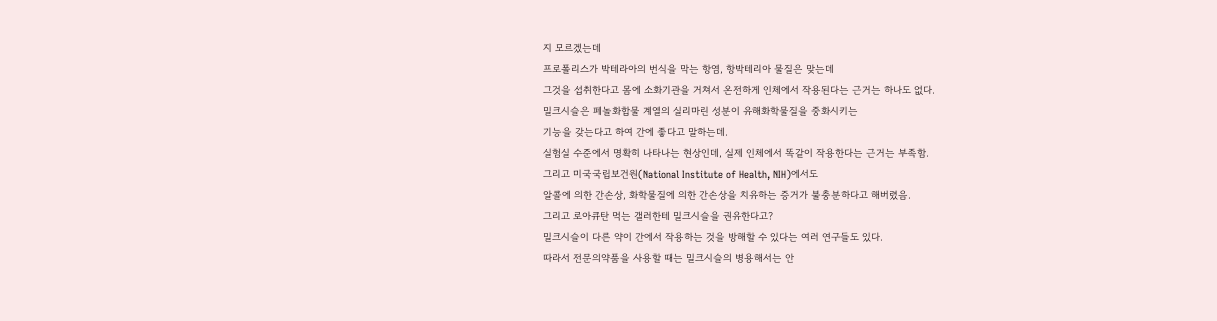지 모르겠는데
프로폴리스가 박테라아의 번식을 막는 항염, 항박테리아 물질은 맞는데
그것을 섭취한다고 몸에 소화기관을 거쳐서 온전하게 인체에서 작용된다는 근거는 하나도 없다.
밀크시슬은 페놀화합물 계열의 실리마린 성분이 유해화학물질을 중화시키는
기능을 갖는다고 하여 간에 좋다고 말하는데.
실험실 수준에서 명확히 나타나는 현상인데, 실제 인체에서 똑같이 작용한다는 근거는 부족함.
그리고 미국국립보건원(National Institute of Health, NIH)에서도
알콜에 의한 간손상, 화학물질에 의한 간손상을 치유하는 증거가 불충분하다고 해버렸음.
그리고 로아큐탄 먹는 갤러한테 밀크시슬을 권유한다고?
밀크시슬이 다른 약이 간에서 작용하는 것을 방해할 수 있다는 여러 연구들도 있다.
따라서 전문의약품을 사용할 때는 밀크시슬의 병용해서는 안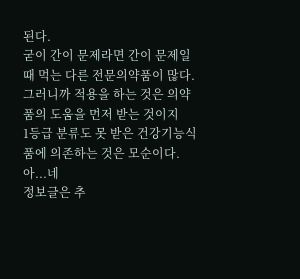된다.
굳이 간이 문제라면 간이 문제일 때 먹는 다른 전문의약품이 많다.
그러니까 적용을 하는 것은 의약품의 도움을 먼저 받는 것이지
1등급 분류도 못 받은 건강기능식품에 의존하는 것은 모순이다.
아...네
정보글은 추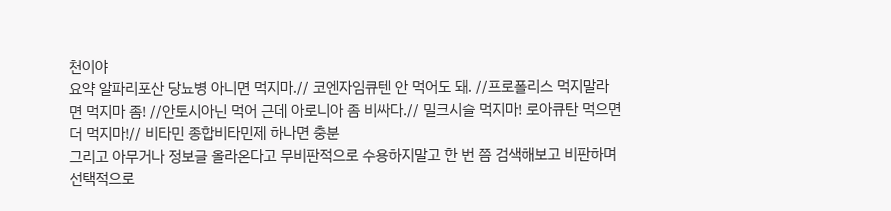천이야
요약 알파리포산 당뇨병 아니면 먹지마.// 코엔자임큐텐 안 먹어도 돼. //프로폴리스 먹지말라면 먹지마 좀! //안토시아닌 먹어 근데 아로니아 좀 비싸다.// 밀크시슬 먹지마! 로아큐탄 먹으면 더 먹지마!// 비타민 종합비타민제 하나면 충분
그리고 아무거나 정보글 올라온다고 무비판적으로 수용하지말고 한 번 쯤 검색해보고 비판하며 선택적으로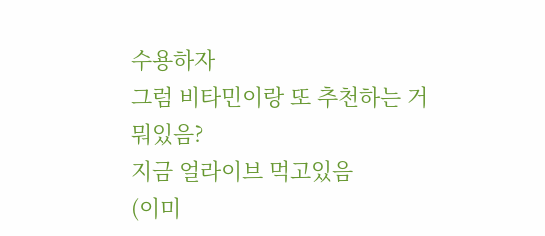수용하자
그럼 비타민이랑 또 추천하는 거 뭐있음?
지금 얼라이브 먹고있음
(이미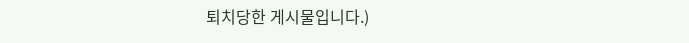퇴치당한 게시물입니다.)